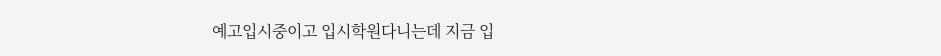예고입시중이고 입시학원다니는데 지금 입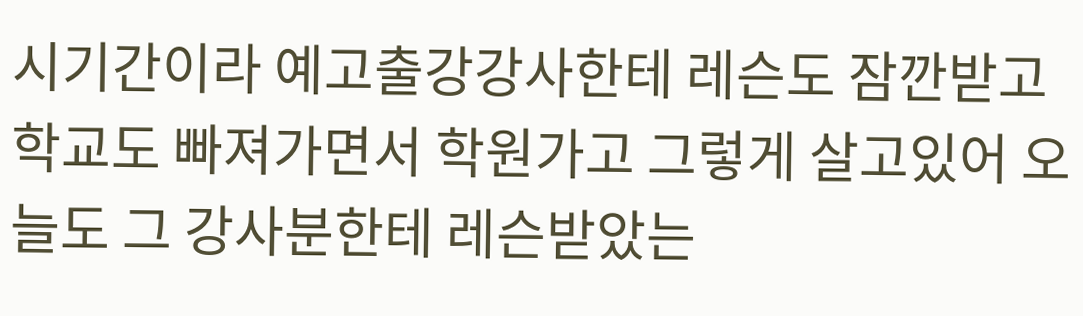시기간이라 예고출강강사한테 레슨도 잠깐받고 학교도 빠져가면서 학원가고 그렇게 살고있어 오늘도 그 강사분한테 레슨받았는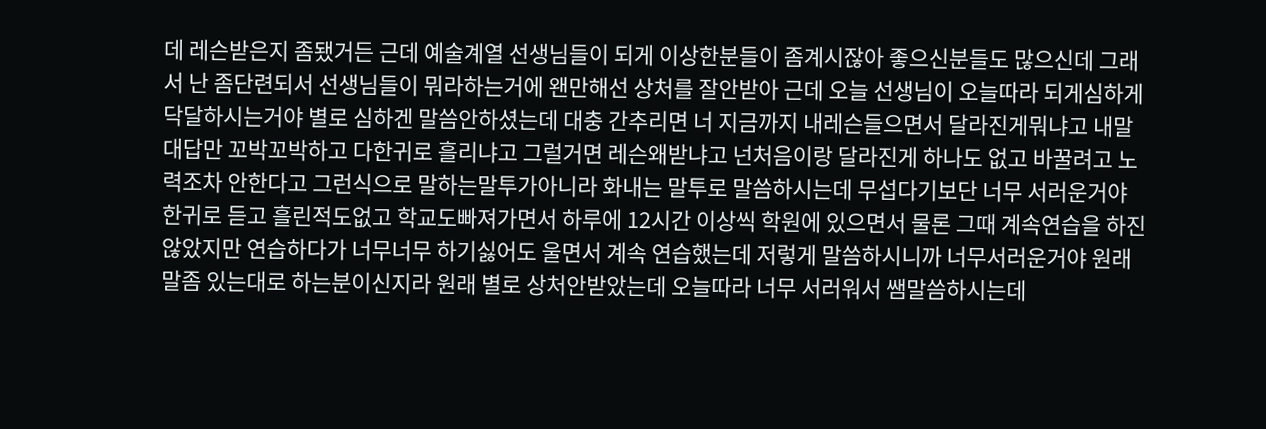데 레슨받은지 좀됐거든 근데 예술계열 선생님들이 되게 이상한분들이 좀계시잖아 좋으신분들도 많으신데 그래서 난 좀단련되서 선생님들이 뭐라하는거에 왠만해선 상처를 잘안받아 근데 오늘 선생님이 오늘따라 되게심하게 닥달하시는거야 별로 심하겐 말씀안하셨는데 대충 간추리면 너 지금까지 내레슨들으면서 달라진게뭐냐고 내말 대답만 꼬박꼬박하고 다한귀로 흘리냐고 그럴거면 레슨왜받냐고 넌처음이랑 달라진게 하나도 없고 바꿀려고 노력조차 안한다고 그런식으로 말하는말투가아니라 화내는 말투로 말씀하시는데 무섭다기보단 너무 서러운거야 한귀로 듣고 흘린적도없고 학교도빠져가면서 하루에 12시간 이상씩 학원에 있으면서 물론 그때 계속연습을 하진않았지만 연습하다가 너무너무 하기싫어도 울면서 계속 연습했는데 저렇게 말씀하시니까 너무서러운거야 원래 말좀 있는대로 하는분이신지라 원래 별로 상처안받았는데 오늘따라 너무 서러워서 쌤말씀하시는데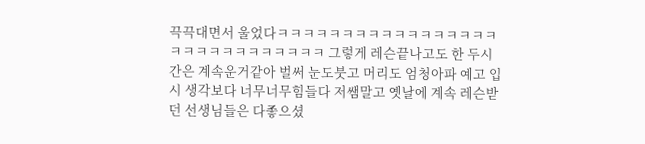끅끅대면서 울었다ㅋㅋㅋㅋㅋㅋㅋㅋㅋㅋㅋㅋㅋㅋㅋㅋㅋㅋㅋㅋㅋㅋㅋㅋㅋㅋㅋㅋㅋ 그렇게 레슨끝나고도 한 두시간은 계속운거같아 벌써 눈도붓고 머리도 엄청아파 예고 입시 생각보다 너무너무힘들다 저쌤말고 옛날에 계속 레슨받던 선생님들은 다좋으셨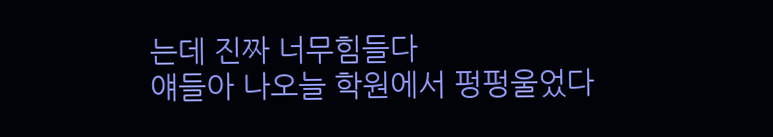는데 진짜 너무힘들다
얘들아 나오늘 학원에서 펑펑울었다